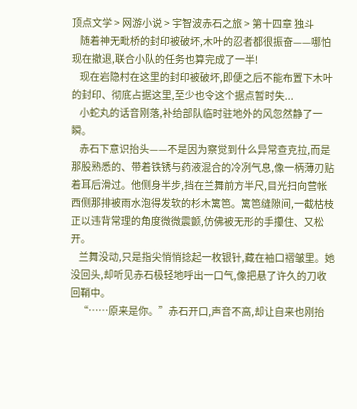顶点文学 > 网游小说 > 宇智波赤石之旅 > 第十四章 独斗
    随着神无毗桥的封印被破坏,木叶的忍者都很振奋——哪怕现在撤退,联合小队的任务也算完成了一半!
    现在岩隐村在这里的封印被破坏,即便之后不能布置下木叶的封印、彻底占据这里,至少也令这个据点暂时失...
    小蛇丸的话音刚落,补给部队临时驻地外的风忽然静了一瞬。
    赤石下意识抬头——不是因为察觉到什么异常查克拉,而是那股熟悉的、带着铁锈与药液混合的冷冽气息,像一柄薄刃贴着耳后滑过。他侧身半步,挡在兰舞前方半尺,目光扫向营帐西侧那排被雨水泡得发软的杉木篱笆。篱笆缝隙间,一截枯枝正以违背常理的角度微微震颤,仿佛被无形的手攥住、又松开。
    兰舞没动,只是指尖悄悄捻起一枚银针,藏在袖口褶皱里。她没回头,却听见赤石极轻地呼出一口气,像把悬了许久的刀收回鞘中。
    “……原来是你。”赤石开口,声音不高,却让自来也刚抬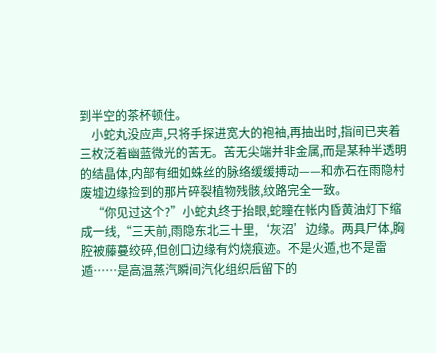到半空的茶杯顿住。
    小蛇丸没应声,只将手探进宽大的袍袖,再抽出时,指间已夹着三枚泛着幽蓝微光的苦无。苦无尖端并非金属,而是某种半透明的结晶体,内部有细如蛛丝的脉络缓缓搏动——和赤石在雨隐村废墟边缘捡到的那片碎裂植物残骸,纹路完全一致。
    “你见过这个?”小蛇丸终于抬眼,蛇瞳在帐内昏黄油灯下缩成一线,“三天前,雨隐东北三十里,‘灰沼’边缘。两具尸体,胸腔被藤蔓绞碎,但创口边缘有灼烧痕迹。不是火遁,也不是雷遁……是高温蒸汽瞬间汽化组织后留下的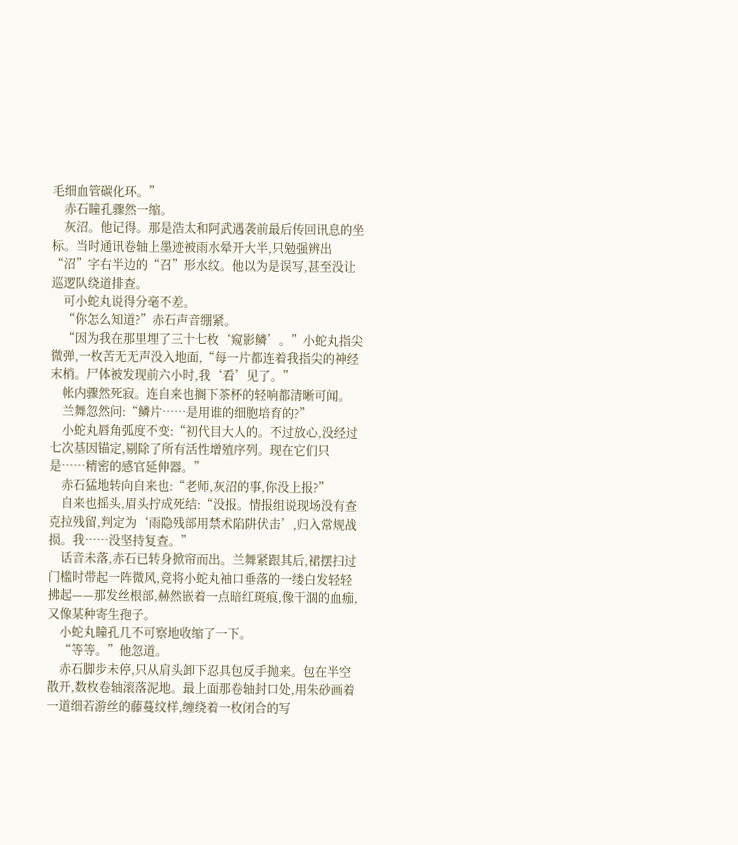毛细血管碳化环。”
    赤石瞳孔骤然一缩。
    灰沼。他记得。那是浩太和阿武遇袭前最后传回讯息的坐标。当时通讯卷轴上墨迹被雨水晕开大半,只勉强辨出“沼”字右半边的“召”形水纹。他以为是误写,甚至没让巡逻队绕道排查。
    可小蛇丸说得分毫不差。
    “你怎么知道?”赤石声音绷紧。
    “因为我在那里埋了三十七枚‘窥影鳞’。”小蛇丸指尖微弹,一枚苦无无声没入地面,“每一片都连着我指尖的神经末梢。尸体被发现前六小时,我‘看’见了。”
    帐内骤然死寂。连自来也搁下茶杯的轻响都清晰可闻。
    兰舞忽然问:“鳞片……是用谁的细胞培育的?”
    小蛇丸唇角弧度不变:“初代目大人的。不过放心,没经过七次基因锚定,剔除了所有活性增殖序列。现在它们只是……精密的感官延伸器。”
    赤石猛地转向自来也:“老师,灰沼的事,你没上报?”
    自来也摇头,眉头拧成死结:“没报。情报组说现场没有查克拉残留,判定为‘雨隐残部用禁术陷阱伏击’,归入常规战损。我……没坚持复查。”
    话音未落,赤石已转身掀帘而出。兰舞紧跟其后,裙摆扫过门槛时带起一阵微风,竟将小蛇丸袖口垂落的一缕白发轻轻拂起——那发丝根部,赫然嵌着一点暗红斑痕,像干涸的血痂,又像某种寄生孢子。
    小蛇丸瞳孔几不可察地收缩了一下。
    “等等。”他忽道。
    赤石脚步未停,只从肩头卸下忍具包反手抛来。包在半空散开,数枚卷轴滚落泥地。最上面那卷轴封口处,用朱砂画着一道细若游丝的藤蔓纹样,缠绕着一枚闭合的写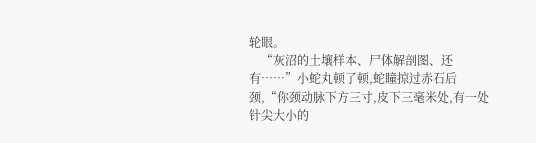轮眼。
    “灰沼的土壤样本、尸体解剖图、还有……”小蛇丸顿了顿,蛇瞳掠过赤石后颈,“你颈动脉下方三寸,皮下三毫米处,有一处针尖大小的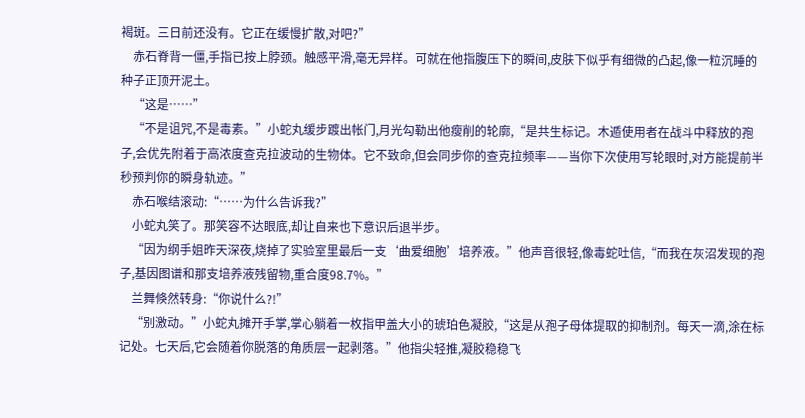褐斑。三日前还没有。它正在缓慢扩散,对吧?”
    赤石脊背一僵,手指已按上脖颈。触感平滑,毫无异样。可就在他指腹压下的瞬间,皮肤下似乎有细微的凸起,像一粒沉睡的种子正顶开泥土。
    “这是……”
    “不是诅咒,不是毒素。”小蛇丸缓步踱出帐门,月光勾勒出他瘦削的轮廓,“是共生标记。木遁使用者在战斗中释放的孢子,会优先附着于高浓度查克拉波动的生物体。它不致命,但会同步你的查克拉频率——当你下次使用写轮眼时,对方能提前半秒预判你的瞬身轨迹。”
    赤石喉结滚动:“……为什么告诉我?”
    小蛇丸笑了。那笑容不达眼底,却让自来也下意识后退半步。
    “因为纲手姐昨天深夜,烧掉了实验室里最后一支‘曲爱细胞’培养液。”他声音很轻,像毒蛇吐信,“而我在灰沼发现的孢子,基因图谱和那支培养液残留物,重合度98.7%。”
    兰舞倏然转身:“你说什么?!”
    “别激动。”小蛇丸摊开手掌,掌心躺着一枚指甲盖大小的琥珀色凝胶,“这是从孢子母体提取的抑制剂。每天一滴,涂在标记处。七天后,它会随着你脱落的角质层一起剥落。”他指尖轻推,凝胶稳稳飞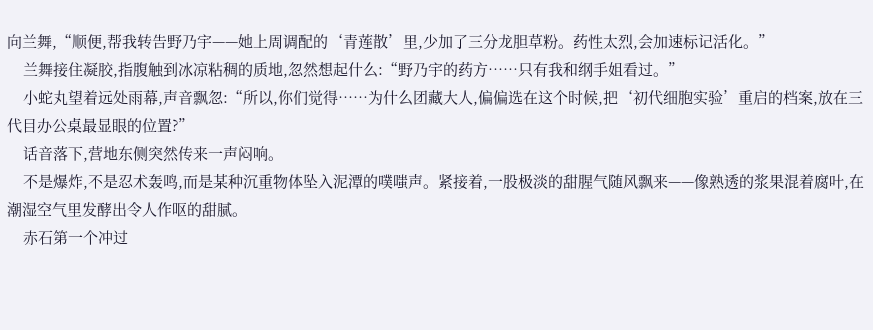向兰舞,“顺便,帮我转告野乃宇——她上周调配的‘青莲散’里,少加了三分龙胆草粉。药性太烈,会加速标记活化。”
    兰舞接住凝胶,指腹触到冰凉粘稠的质地,忽然想起什么:“野乃宇的药方……只有我和纲手姐看过。”
    小蛇丸望着远处雨幕,声音飘忽:“所以,你们觉得……为什么团藏大人,偏偏选在这个时候,把‘初代细胞实验’重启的档案,放在三代目办公桌最显眼的位置?”
    话音落下,营地东侧突然传来一声闷响。
    不是爆炸,不是忍术轰鸣,而是某种沉重物体坠入泥潭的噗嗤声。紧接着,一股极淡的甜腥气随风飘来——像熟透的浆果混着腐叶,在潮湿空气里发酵出令人作呕的甜腻。
    赤石第一个冲过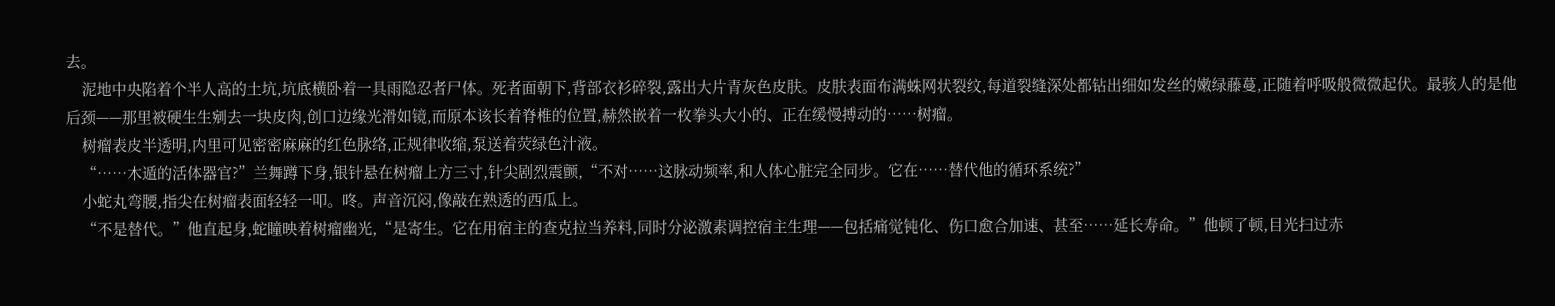去。
    泥地中央陷着个半人高的土坑,坑底横卧着一具雨隐忍者尸体。死者面朝下,背部衣衫碎裂,露出大片青灰色皮肤。皮肤表面布满蛛网状裂纹,每道裂缝深处都钻出细如发丝的嫩绿藤蔓,正随着呼吸般微微起伏。最骇人的是他后颈——那里被硬生生剜去一块皮肉,创口边缘光滑如镜,而原本该长着脊椎的位置,赫然嵌着一枚拳头大小的、正在缓慢搏动的……树瘤。
    树瘤表皮半透明,内里可见密密麻麻的红色脉络,正规律收缩,泵送着荧绿色汁液。
    “……木遁的活体器官?”兰舞蹲下身,银针悬在树瘤上方三寸,针尖剧烈震颤,“不对……这脉动频率,和人体心脏完全同步。它在……替代他的循环系统?”
    小蛇丸弯腰,指尖在树瘤表面轻轻一叩。咚。声音沉闷,像敲在熟透的西瓜上。
    “不是替代。”他直起身,蛇瞳映着树瘤幽光,“是寄生。它在用宿主的查克拉当养料,同时分泌激素调控宿主生理——包括痛觉钝化、伤口愈合加速、甚至……延长寿命。”他顿了顿,目光扫过赤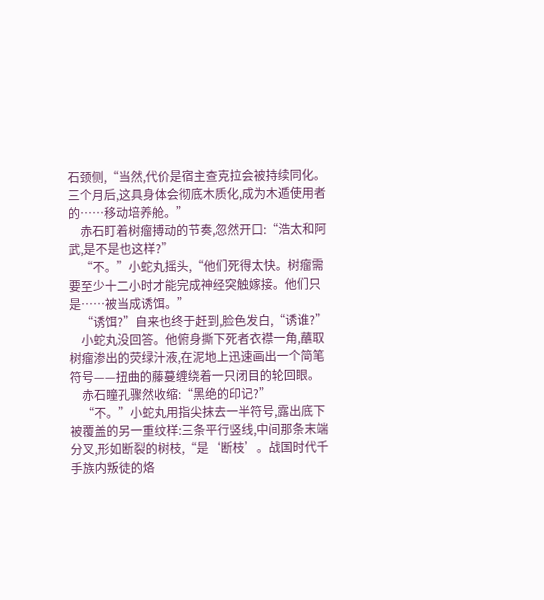石颈侧,“当然,代价是宿主查克拉会被持续同化。三个月后,这具身体会彻底木质化,成为木遁使用者的……移动培养舱。”
    赤石盯着树瘤搏动的节奏,忽然开口:“浩太和阿武,是不是也这样?”
    “不。”小蛇丸摇头,“他们死得太快。树瘤需要至少十二小时才能完成神经突触嫁接。他们只是……被当成诱饵。”
    “诱饵?”自来也终于赶到,脸色发白,“诱谁?”
    小蛇丸没回答。他俯身撕下死者衣襟一角,蘸取树瘤渗出的荧绿汁液,在泥地上迅速画出一个简笔符号——扭曲的藤蔓缠绕着一只闭目的轮回眼。
    赤石瞳孔骤然收缩:“黑绝的印记?”
    “不。”小蛇丸用指尖抹去一半符号,露出底下被覆盖的另一重纹样:三条平行竖线,中间那条末端分叉,形如断裂的树枝,“是‘断枝’。战国时代千手族内叛徒的烙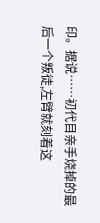印。据说……初代目亲手烧掉的最后一个叛徒,左臂就刻着这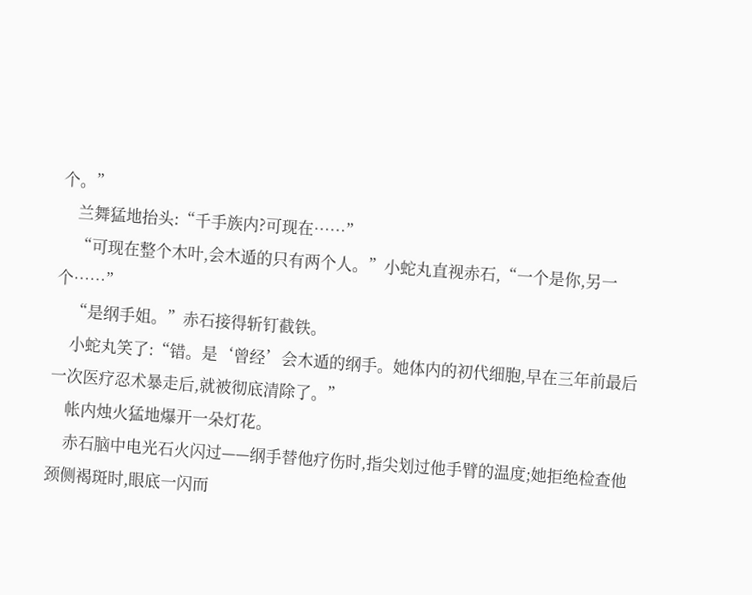个。”
    兰舞猛地抬头:“千手族内?可现在……”
    “可现在整个木叶,会木遁的只有两个人。”小蛇丸直视赤石,“一个是你,另一个……”
    “是纲手姐。”赤石接得斩钉截铁。
    小蛇丸笑了:“错。是‘曾经’会木遁的纲手。她体内的初代细胞,早在三年前最后一次医疗忍术暴走后,就被彻底清除了。”
    帐内烛火猛地爆开一朵灯花。
    赤石脑中电光石火闪过——纲手替他疗伤时,指尖划过他手臂的温度;她拒绝检查他颈侧褐斑时,眼底一闪而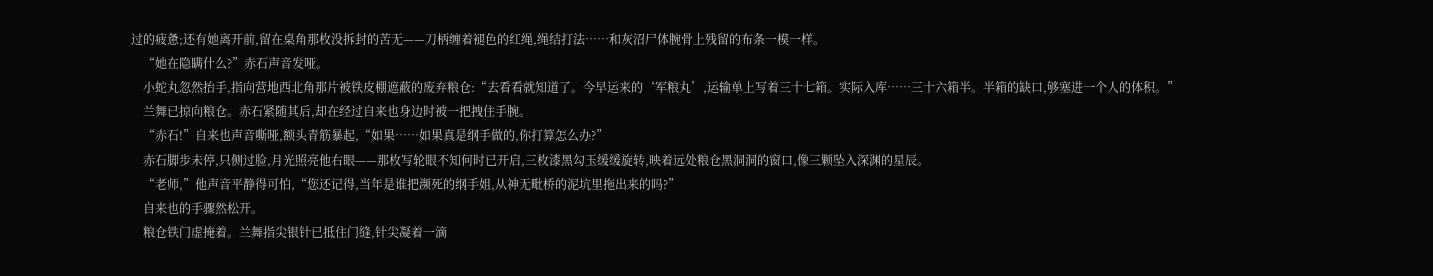过的疲惫;还有她离开前,留在桌角那枚没拆封的苦无——刀柄缠着褪色的红绳,绳结打法……和灰沼尸体腕骨上残留的布条一模一样。
    “她在隐瞒什么?”赤石声音发哑。
    小蛇丸忽然抬手,指向营地西北角那片被铁皮棚遮蔽的废弃粮仓:“去看看就知道了。今早运来的‘军粮丸’,运输单上写着三十七箱。实际入库……三十六箱半。半箱的缺口,够塞进一个人的体积。”
    兰舞已掠向粮仓。赤石紧随其后,却在经过自来也身边时被一把拽住手腕。
    “赤石!”自来也声音嘶哑,额头青筋暴起,“如果……如果真是纲手做的,你打算怎么办?”
    赤石脚步未停,只侧过脸,月光照亮他右眼——那枚写轮眼不知何时已开启,三枚漆黑勾玉缓缓旋转,映着远处粮仓黑洞洞的窗口,像三颗坠入深渊的星辰。
    “老师,”他声音平静得可怕,“您还记得,当年是谁把濒死的纲手姐,从神无毗桥的泥坑里拖出来的吗?”
    自来也的手骤然松开。
    粮仓铁门虚掩着。兰舞指尖银针已抵住门缝,针尖凝着一滴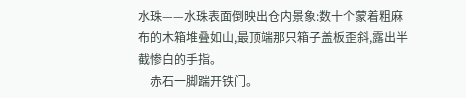水珠——水珠表面倒映出仓内景象:数十个蒙着粗麻布的木箱堆叠如山,最顶端那只箱子盖板歪斜,露出半截惨白的手指。
    赤石一脚踹开铁门。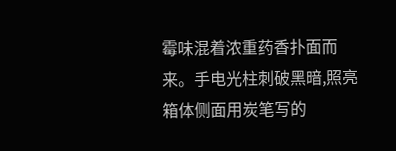霉味混着浓重药香扑面而来。手电光柱刺破黑暗,照亮箱体侧面用炭笔写的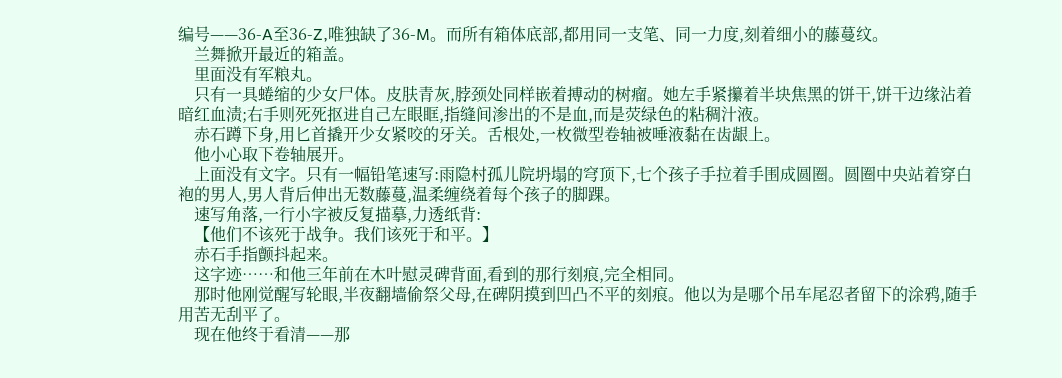编号——36-A至36-Z,唯独缺了36-M。而所有箱体底部,都用同一支笔、同一力度,刻着细小的藤蔓纹。
    兰舞掀开最近的箱盖。
    里面没有军粮丸。
    只有一具蜷缩的少女尸体。皮肤青灰,脖颈处同样嵌着搏动的树瘤。她左手紧攥着半块焦黑的饼干,饼干边缘沾着暗红血渍;右手则死死抠进自己左眼眶,指缝间渗出的不是血,而是荧绿色的粘稠汁液。
    赤石蹲下身,用匕首撬开少女紧咬的牙关。舌根处,一枚微型卷轴被唾液黏在齿龈上。
    他小心取下卷轴展开。
    上面没有文字。只有一幅铅笔速写:雨隐村孤儿院坍塌的穹顶下,七个孩子手拉着手围成圆圈。圆圈中央站着穿白袍的男人,男人背后伸出无数藤蔓,温柔缠绕着每个孩子的脚踝。
    速写角落,一行小字被反复描摹,力透纸背:
    【他们不该死于战争。我们该死于和平。】
    赤石手指颤抖起来。
    这字迹……和他三年前在木叶慰灵碑背面,看到的那行刻痕,完全相同。
    那时他刚觉醒写轮眼,半夜翻墙偷祭父母,在碑阴摸到凹凸不平的刻痕。他以为是哪个吊车尾忍者留下的涂鸦,随手用苦无刮平了。
    现在他终于看清——那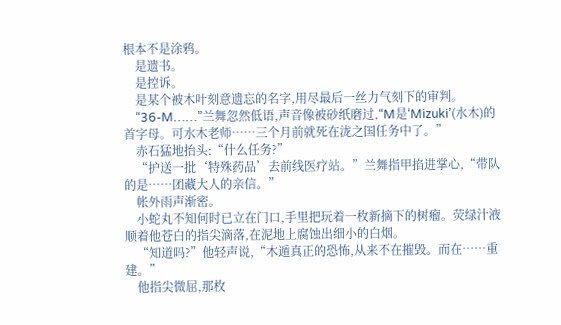根本不是涂鸦。
    是遗书。
    是控诉。
    是某个被木叶刻意遗忘的名字,用尽最后一丝力气刻下的审判。
    “36-M……”兰舞忽然低语,声音像被砂纸磨过,“M是‘Mizuki’(水木)的首字母。可水木老师……三个月前就死在泷之国任务中了。”
    赤石猛地抬头:“什么任务?”
    “护送一批‘特殊药品’去前线医疗站。”兰舞指甲掐进掌心,“带队的是……团藏大人的亲信。”
    帐外雨声渐密。
    小蛇丸不知何时已立在门口,手里把玩着一枚新摘下的树瘤。荧绿汁液顺着他苍白的指尖滴落,在泥地上腐蚀出细小的白烟。
    “知道吗?”他轻声说,“木遁真正的恐怖,从来不在摧毁。而在……重建。”
    他指尖微屈,那枚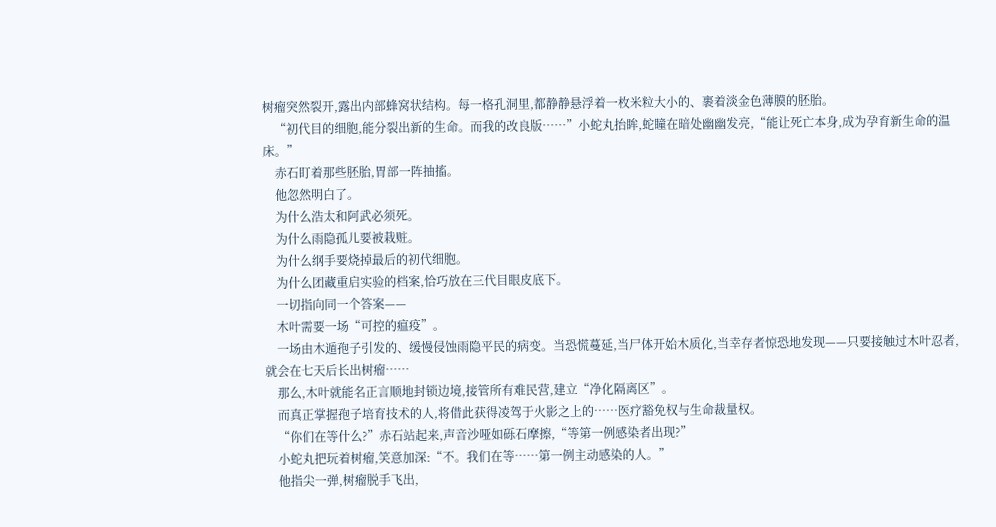树瘤突然裂开,露出内部蜂窝状结构。每一格孔洞里,都静静悬浮着一枚米粒大小的、裹着淡金色薄膜的胚胎。
    “初代目的细胞,能分裂出新的生命。而我的改良版……”小蛇丸抬眸,蛇瞳在暗处幽幽发亮,“能让死亡本身,成为孕育新生命的温床。”
    赤石盯着那些胚胎,胃部一阵抽搐。
    他忽然明白了。
    为什么浩太和阿武必须死。
    为什么雨隐孤儿要被栽赃。
    为什么纲手要烧掉最后的初代细胞。
    为什么团藏重启实验的档案,恰巧放在三代目眼皮底下。
    一切指向同一个答案——
    木叶需要一场“可控的瘟疫”。
    一场由木遁孢子引发的、缓慢侵蚀雨隐平民的病变。当恐慌蔓延,当尸体开始木质化,当幸存者惊恐地发现——只要接触过木叶忍者,就会在七天后长出树瘤……
    那么,木叶就能名正言顺地封锁边境,接管所有难民营,建立“净化隔离区”。
    而真正掌握孢子培育技术的人,将借此获得凌驾于火影之上的……医疗豁免权与生命裁量权。
    “你们在等什么?”赤石站起来,声音沙哑如砾石摩擦,“等第一例感染者出现?”
    小蛇丸把玩着树瘤,笑意加深:“不。我们在等……第一例主动感染的人。”
    他指尖一弹,树瘤脱手飞出,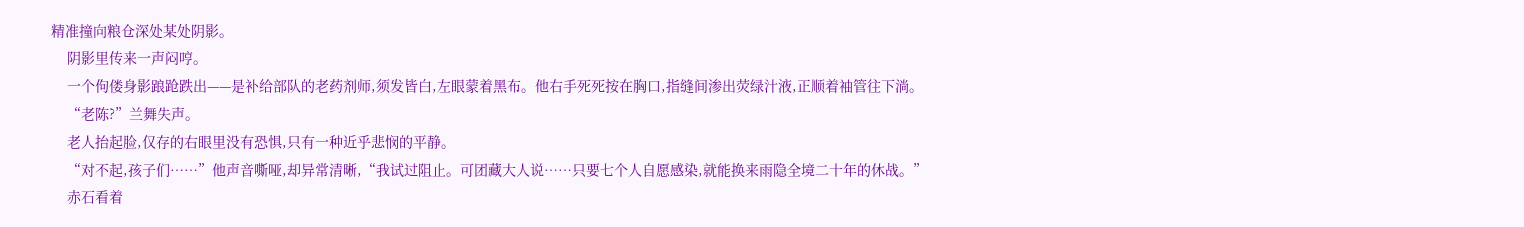精准撞向粮仓深处某处阴影。
    阴影里传来一声闷哼。
    一个佝偻身影踉跄跌出——是补给部队的老药剂师,须发皆白,左眼蒙着黑布。他右手死死按在胸口,指缝间渗出荧绿汁液,正顺着袖管往下淌。
    “老陈?”兰舞失声。
    老人抬起脸,仅存的右眼里没有恐惧,只有一种近乎悲悯的平静。
    “对不起,孩子们……”他声音嘶哑,却异常清晰,“我试过阻止。可团藏大人说……只要七个人自愿感染,就能换来雨隐全境二十年的休战。”
    赤石看着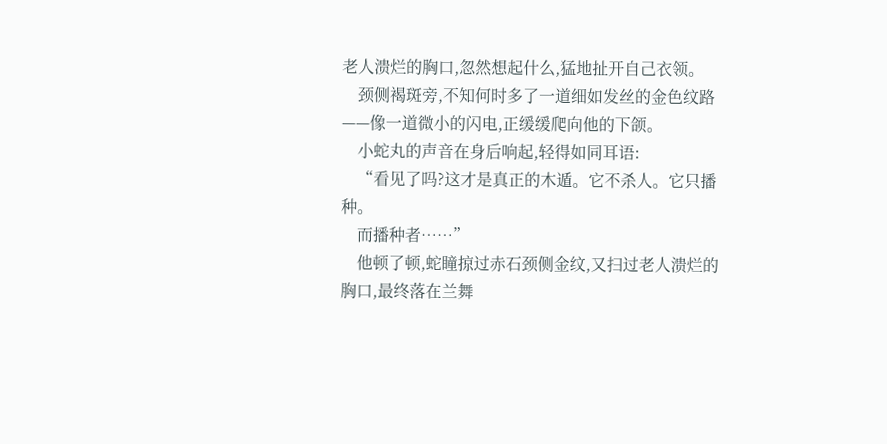老人溃烂的胸口,忽然想起什么,猛地扯开自己衣领。
    颈侧褐斑旁,不知何时多了一道细如发丝的金色纹路——像一道微小的闪电,正缓缓爬向他的下颌。
    小蛇丸的声音在身后响起,轻得如同耳语:
    “看见了吗?这才是真正的木遁。它不杀人。它只播种。
    而播种者……”
    他顿了顿,蛇瞳掠过赤石颈侧金纹,又扫过老人溃烂的胸口,最终落在兰舞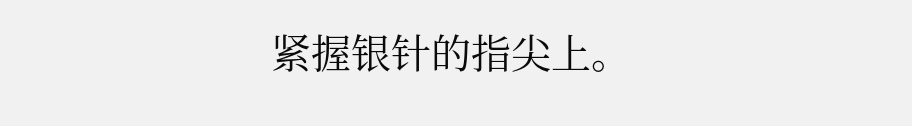紧握银针的指尖上。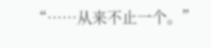“……从来不止一个。”